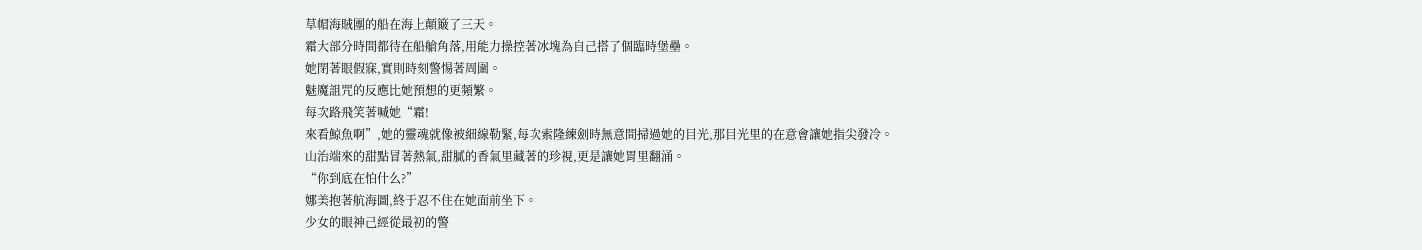草帽海賊團的船在海上顛簸了三天。
霜大部分時間都待在船艙角落,用能力操控著冰塊為自己搭了個臨時堡壘。
她閉著眼假寐,實則時刻警惕著周圍。
魅魔詛咒的反應比她預想的更頻繁。
每次路飛笑著喊她“霜!
來看鯨魚啊”,她的靈魂就像被細線勒緊,每次索隆練劍時無意間掃過她的目光,那目光里的在意會讓她指尖發冷。
山治端來的甜點冒著熱氣,甜膩的香氣里藏著的珍視,更是讓她胃里翻涌。
“你到底在怕什么?”
娜美抱著航海圖,終于忍不住在她面前坐下。
少女的眼神己經從最初的警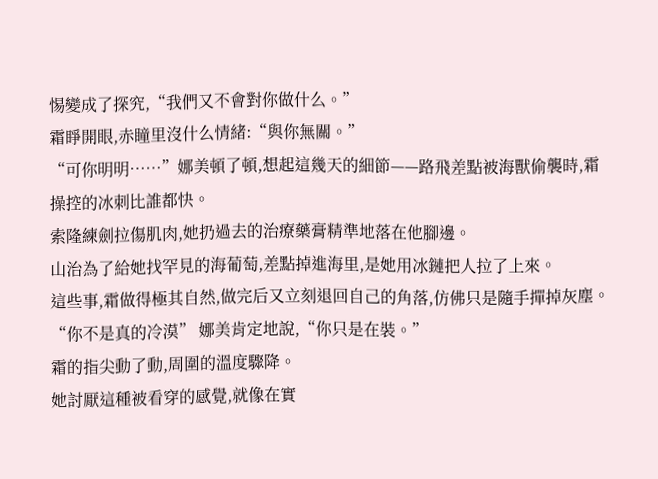惕變成了探究,“我們又不會對你做什么。”
霜睜開眼,赤瞳里沒什么情緒:“與你無關。”
“可你明明……”娜美頓了頓,想起這幾天的細節——路飛差點被海獸偷襲時,霜操控的冰刺比誰都快。
索隆練劍拉傷肌肉,她扔過去的治療藥膏精準地落在他腳邊。
山治為了給她找罕見的海葡萄,差點掉進海里,是她用冰鏈把人拉了上來。
這些事,霜做得極其自然,做完后又立刻退回自己的角落,仿佛只是隨手撣掉灰塵。
“你不是真的冷漠” 娜美肯定地說,“你只是在裝。”
霜的指尖動了動,周圍的溫度驟降。
她討厭這種被看穿的感覺,就像在實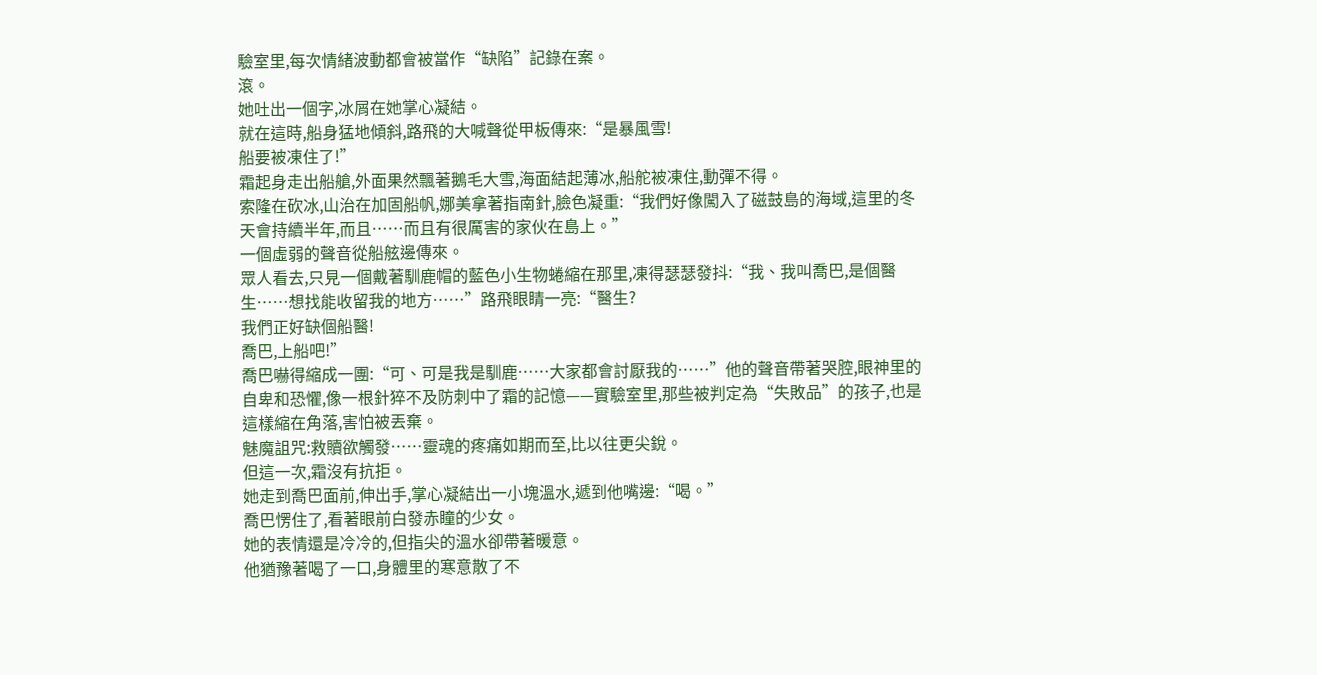驗室里,每次情緒波動都會被當作“缺陷”記錄在案。
滾。
她吐出一個字,冰屑在她掌心凝結。
就在這時,船身猛地傾斜,路飛的大喊聲從甲板傳來:“是暴風雪!
船要被凍住了!”
霜起身走出船艙,外面果然飄著鵝毛大雪,海面結起薄冰,船舵被凍住,動彈不得。
索隆在砍冰,山治在加固船帆,娜美拿著指南針,臉色凝重:“我們好像闖入了磁鼓島的海域,這里的冬天會持續半年,而且……而且有很厲害的家伙在島上。”
一個虛弱的聲音從船舷邊傳來。
眾人看去,只見一個戴著馴鹿帽的藍色小生物蜷縮在那里,凍得瑟瑟發抖:“我、我叫喬巴,是個醫生……想找能收留我的地方……”路飛眼睛一亮:“醫生?
我們正好缺個船醫!
喬巴,上船吧!”
喬巴嚇得縮成一團:“可、可是我是馴鹿……大家都會討厭我的……”他的聲音帶著哭腔,眼神里的自卑和恐懼,像一根針猝不及防刺中了霜的記憶——實驗室里,那些被判定為“失敗品”的孩子,也是這樣縮在角落,害怕被丟棄。
魅魔詛咒:救贖欲觸發……靈魂的疼痛如期而至,比以往更尖銳。
但這一次,霜沒有抗拒。
她走到喬巴面前,伸出手,掌心凝結出一小塊溫水,遞到他嘴邊:“喝。”
喬巴愣住了,看著眼前白發赤瞳的少女。
她的表情還是冷冷的,但指尖的溫水卻帶著暖意。
他猶豫著喝了一口,身體里的寒意散了不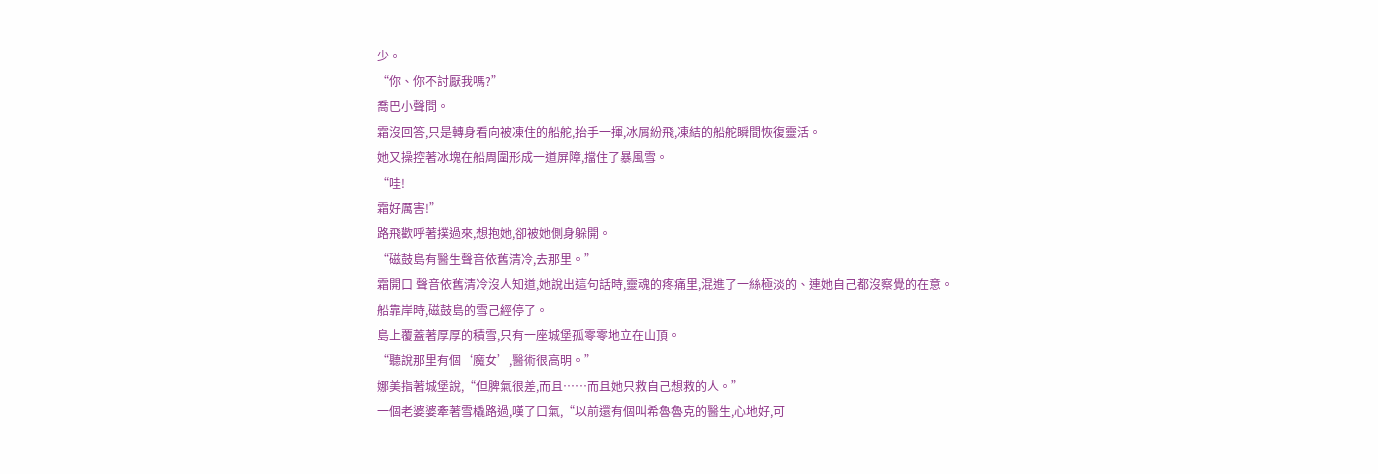少。
“你、你不討厭我嗎?”
喬巴小聲問。
霜沒回答,只是轉身看向被凍住的船舵,抬手一揮,冰屑紛飛,凍結的船舵瞬間恢復靈活。
她又操控著冰塊在船周圍形成一道屏障,擋住了暴風雪。
“哇!
霜好厲害!”
路飛歡呼著撲過來,想抱她,卻被她側身躲開。
“磁鼓島有醫生聲音依舊清冷,去那里。”
霜開口 聲音依舊清冷沒人知道,她說出這句話時,靈魂的疼痛里,混進了一絲極淡的、連她自己都沒察覺的在意。
船靠岸時,磁鼓島的雪己經停了。
島上覆蓋著厚厚的積雪,只有一座城堡孤零零地立在山頂。
“聽說那里有個‘魔女’,醫術很高明。”
娜美指著城堡說,“但脾氣很差,而且……而且她只救自己想救的人。”
一個老婆婆牽著雪橇路過,嘆了口氣,“以前還有個叫希魯魯克的醫生,心地好,可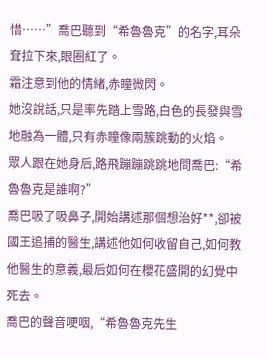惜……”喬巴聽到“希魯魯克”的名字,耳朵耷拉下來,眼圈紅了。
霜注意到他的情緒,赤瞳微閃。
她沒說話,只是率先踏上雪路,白色的長發與雪地融為一體,只有赤瞳像兩簇跳動的火焰。
眾人跟在她身后,路飛蹦蹦跳跳地問喬巴:“希魯魯克是誰啊?”
喬巴吸了吸鼻子,開始講述那個想治好**,卻被國王追捕的醫生,講述他如何收留自己,如何教他醫生的意義,最后如何在櫻花盛開的幻覺中死去。
喬巴的聲音哽咽,“希魯魯克先生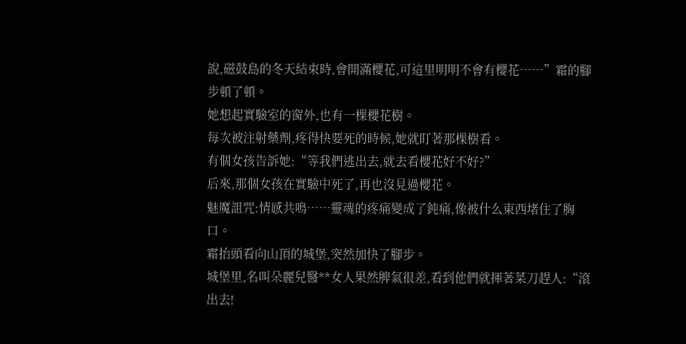說,磁鼓島的冬天結束時,會開滿櫻花,可這里明明不會有櫻花……”霜的腳步頓了頓。
她想起實驗室的窗外,也有一棵櫻花樹。
每次被注射藥劑,疼得快要死的時候,她就盯著那棵樹看。
有個女孩告訴她:“等我們逃出去,就去看櫻花好不好?”
后來,那個女孩在實驗中死了,再也沒見過櫻花。
魅魔詛咒:情感共鳴……靈魂的疼痛變成了鈍痛,像被什么東西堵住了胸口。
霜抬頭看向山頂的城堡,突然加快了腳步。
城堡里,名叫朵麗兒醫**女人果然脾氣很差,看到他們就揮著菜刀趕人:“滾出去!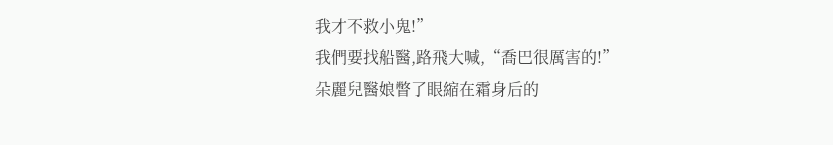我才不救小鬼!”
我們要找船醫,路飛大喊,“喬巴很厲害的!”
朵麗兒醫娘瞥了眼縮在霜身后的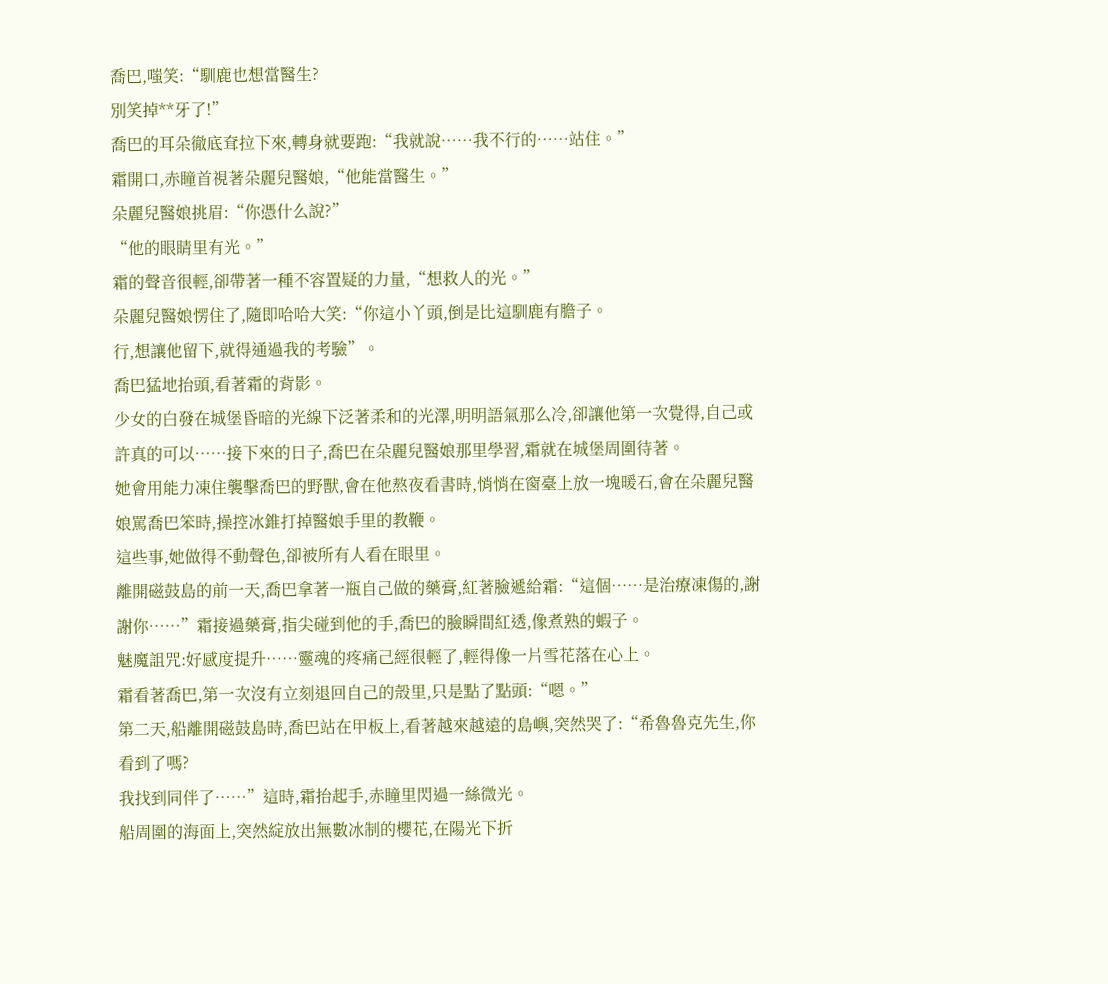喬巴,嗤笑:“馴鹿也想當醫生?
別笑掉**牙了!”
喬巴的耳朵徹底耷拉下來,轉身就要跑:“我就說……我不行的……站住。”
霜開口,赤瞳首視著朵麗兒醫娘,“他能當醫生。”
朵麗兒醫娘挑眉:“你憑什么說?”
“他的眼睛里有光。”
霜的聲音很輕,卻帶著一種不容置疑的力量,“想救人的光。”
朵麗兒醫娘愣住了,隨即哈哈大笑:“你這小丫頭,倒是比這馴鹿有膽子。
行,想讓他留下,就得通過我的考驗”。
喬巴猛地抬頭,看著霜的背影。
少女的白發在城堡昏暗的光線下泛著柔和的光澤,明明語氣那么冷,卻讓他第一次覺得,自己或許真的可以……接下來的日子,喬巴在朵麗兒醫娘那里學習,霜就在城堡周圍待著。
她會用能力凍住襲擊喬巴的野獸,會在他熬夜看書時,悄悄在窗臺上放一塊暖石,會在朵麗兒醫娘罵喬巴笨時,操控冰錐打掉醫娘手里的教鞭。
這些事,她做得不動聲色,卻被所有人看在眼里。
離開磁鼓島的前一天,喬巴拿著一瓶自己做的藥膏,紅著臉遞給霜:“這個……是治療凍傷的,謝謝你……”霜接過藥膏,指尖碰到他的手,喬巴的臉瞬間紅透,像煮熟的蝦子。
魅魔詛咒:好感度提升……靈魂的疼痛己經很輕了,輕得像一片雪花落在心上。
霜看著喬巴,第一次沒有立刻退回自己的殼里,只是點了點頭:“嗯。”
第二天,船離開磁鼓島時,喬巴站在甲板上,看著越來越遠的島嶼,突然哭了:“希魯魯克先生,你看到了嗎?
我找到同伴了……”這時,霜抬起手,赤瞳里閃過一絲微光。
船周圍的海面上,突然綻放出無數冰制的櫻花,在陽光下折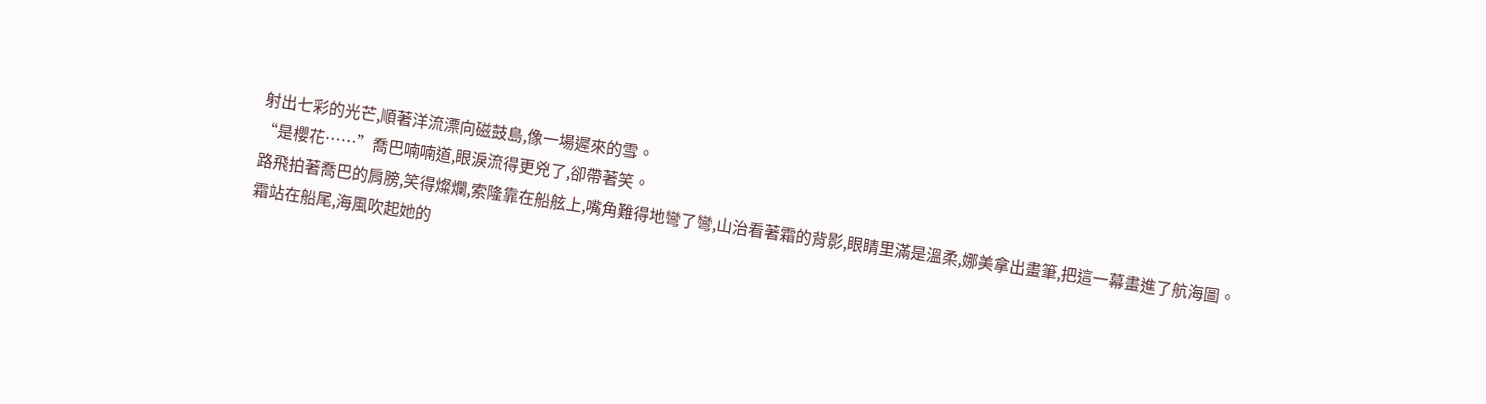射出七彩的光芒,順著洋流漂向磁鼓島,像一場遲來的雪。
“是櫻花……”喬巴喃喃道,眼淚流得更兇了,卻帶著笑。
路飛拍著喬巴的肩膀,笑得燦爛,索隆靠在船舷上,嘴角難得地彎了彎,山治看著霜的背影,眼睛里滿是溫柔,娜美拿出畫筆,把這一幕畫進了航海圖。
霜站在船尾,海風吹起她的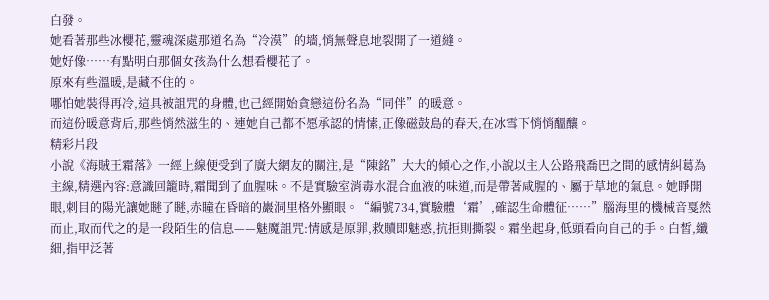白發。
她看著那些冰櫻花,靈魂深處那道名為“冷漠”的墻,悄無聲息地裂開了一道縫。
她好像……有點明白那個女孩為什么想看櫻花了。
原來有些溫暖,是藏不住的。
哪怕她裝得再冷,這具被詛咒的身體,也己經開始貪戀這份名為“同伴”的暖意。
而這份暖意背后,那些悄然滋生的、連她自己都不愿承認的情愫,正像磁鼓島的春天,在冰雪下悄悄醞釀。
精彩片段
小說《海賊王霜落》一經上線便受到了廣大網友的關注,是“陳銘”大大的傾心之作,小說以主人公路飛喬巴之間的感情糾葛為主線,精選內容:意識回籠時,霜聞到了血腥味。不是實驗室消毒水混合血液的味道,而是帶著咸腥的、屬于草地的氣息。她睜開眼,刺目的陽光讓她瞇了瞇,赤瞳在昏暗的巖洞里格外顯眼。“編號734,實驗體‘霜’,確認生命體征……”腦海里的機械音戛然而止,取而代之的是一段陌生的信息——魅魔詛咒:情感是原罪,救贖即魅惑,抗拒則撕裂。霜坐起身,低頭看向自己的手。白皙,纖細,指甲泛著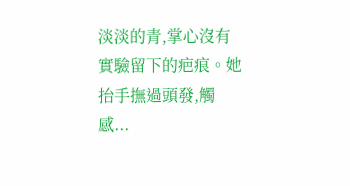淡淡的青,掌心沒有實驗留下的疤痕。她抬手撫過頭發,觸感...